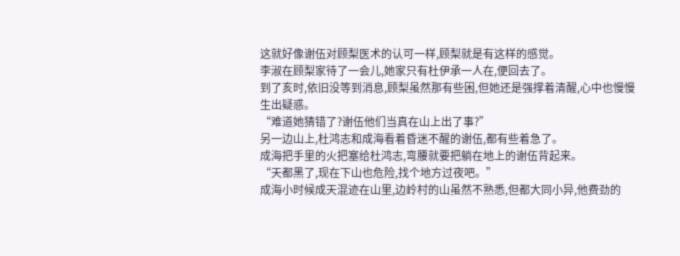这就好像谢伍对顾梨医术的认可一样,顾梨就是有这样的感觉。
李淑在顾梨家待了一会儿,她家只有杜伊承一人在,便回去了。
到了亥时,依旧没等到消息,顾梨虽然那有些困,但她还是强撑着清醒,心中也慢慢生出疑惑。
“难道她猜错了?谢伍他们当真在山上出了事?”
另一边山上,杜鸿志和成海看着昏迷不醒的谢伍,都有些着急了。
成海把手里的火把塞给杜鸿志,弯腰就要把躺在地上的谢伍背起来。
“天都黑了,现在下山也危险,找个地方过夜吧。”
成海小时候成天混迹在山里,边岭村的山虽然不熟悉,但都大同小异,他费劲的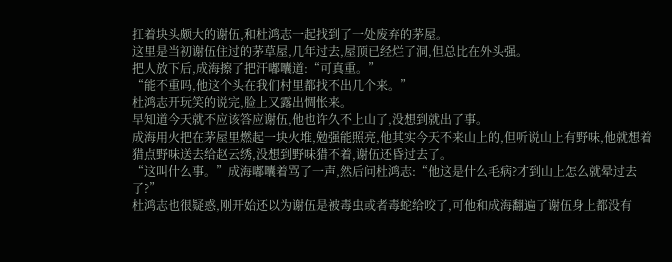扛着块头颇大的谢伍,和杜鸿志一起找到了一处废弃的茅屋。
这里是当初谢伍住过的茅草屋,几年过去,屋顶已经烂了洞,但总比在外头强。
把人放下后,成海擦了把汗嘟囔道:“可真重。”
“能不重吗,他这个头在我们村里都找不出几个来。”
杜鸿志开玩笑的说完,脸上又露出惆怅来。
早知道今天就不应该答应谢伍,他也许久不上山了,没想到就出了事。
成海用火把在茅屋里燃起一块火堆,勉强能照亮,他其实今天不来山上的,但听说山上有野味,他就想着猎点野味送去给赵云绣,没想到野味猎不着,谢伍还昏过去了。
“这叫什么事。”成海嘟囔着骂了一声,然后问杜鸿志:“他这是什么毛病?才到山上怎么就晕过去了?”
杜鸿志也很疑惑,刚开始还以为谢伍是被毒虫或者毒蛇给咬了,可他和成海翻遍了谢伍身上都没有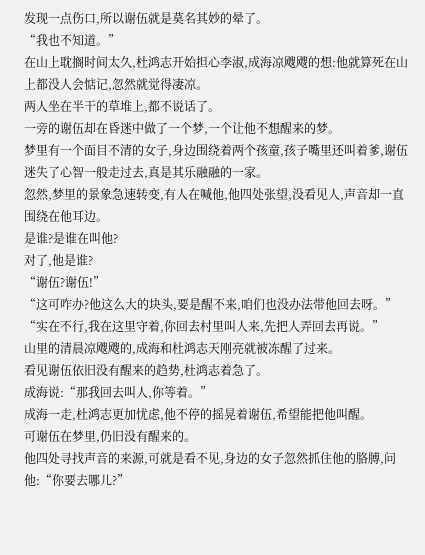发现一点伤口,所以谢伍就是莫名其妙的晕了。
“我也不知道。”
在山上耽搁时间太久,杜鸿志开始担心李淑,成海凉飕飕的想:他就算死在山上都没人会惦记,忽然就觉得凄凉。
两人坐在半干的草堆上,都不说话了。
一旁的谢伍却在昏迷中做了一个梦,一个让他不想醒来的梦。
梦里有一个面目不清的女子,身边围绕着两个孩童,孩子嘴里还叫着爹,谢伍迷失了心智一般走过去,真是其乐融融的一家。
忽然,梦里的景象急速转变,有人在喊他,他四处张望,没看见人,声音却一直围绕在他耳边。
是谁?是谁在叫他?
对了,他是谁?
“谢伍?谢伍!”
“这可咋办?他这么大的块头,要是醒不来,咱们也没办法带他回去呀。”
“实在不行,我在这里守着,你回去村里叫人来,先把人弄回去再说。”
山里的清晨凉飕飕的,成海和杜鸿志天刚亮就被冻醒了过来。
看见谢伍依旧没有醒来的趋势,杜鸿志着急了。
成海说:“那我回去叫人,你等着。”
成海一走,杜鸿志更加忧虑,他不停的摇晃着谢伍,希望能把他叫醒。
可谢伍在梦里,仍旧没有醒来的。
他四处寻找声音的来源,可就是看不见,身边的女子忽然抓住他的胳膊,问他:“你要去哪儿?”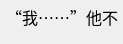“我……”他不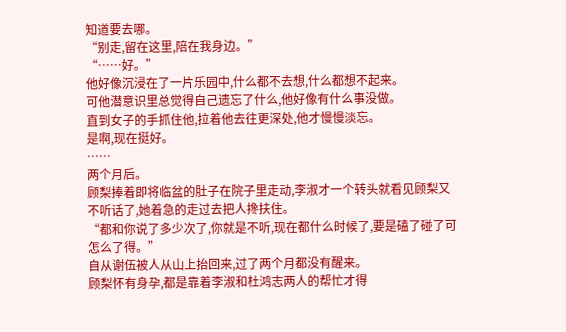知道要去哪。
“别走,留在这里,陪在我身边。”
“……好。”
他好像沉浸在了一片乐园中,什么都不去想,什么都想不起来。
可他潜意识里总觉得自己遗忘了什么,他好像有什么事没做。
直到女子的手抓住他,拉着他去往更深处,他才慢慢淡忘。
是啊,现在挺好。
……
两个月后。
顾梨捧着即将临盆的肚子在院子里走动,李淑才一个转头就看见顾梨又不听话了,她着急的走过去把人搀扶住。
“都和你说了多少次了,你就是不听,现在都什么时候了,要是磕了碰了可怎么了得。”
自从谢伍被人从山上抬回来,过了两个月都没有醒来。
顾梨怀有身孕,都是靠着李淑和杜鸿志两人的帮忙才得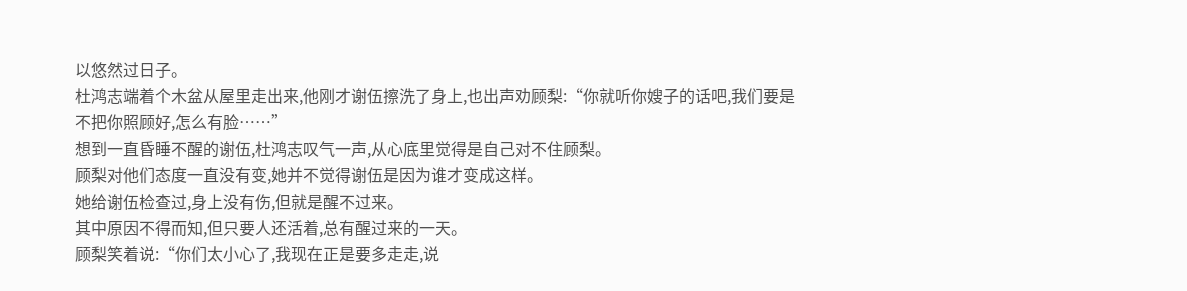以悠然过日子。
杜鸿志端着个木盆从屋里走出来,他刚才谢伍擦洗了身上,也出声劝顾梨:“你就听你嫂子的话吧,我们要是不把你照顾好,怎么有脸……”
想到一直昏睡不醒的谢伍,杜鸿志叹气一声,从心底里觉得是自己对不住顾梨。
顾梨对他们态度一直没有变,她并不觉得谢伍是因为谁才变成这样。
她给谢伍检查过,身上没有伤,但就是醒不过来。
其中原因不得而知,但只要人还活着,总有醒过来的一天。
顾梨笑着说:“你们太小心了,我现在正是要多走走,说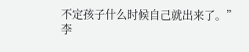不定孩子什么时候自己就出来了。”
李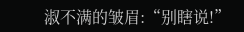淑不满的皱眉:“别瞎说!”